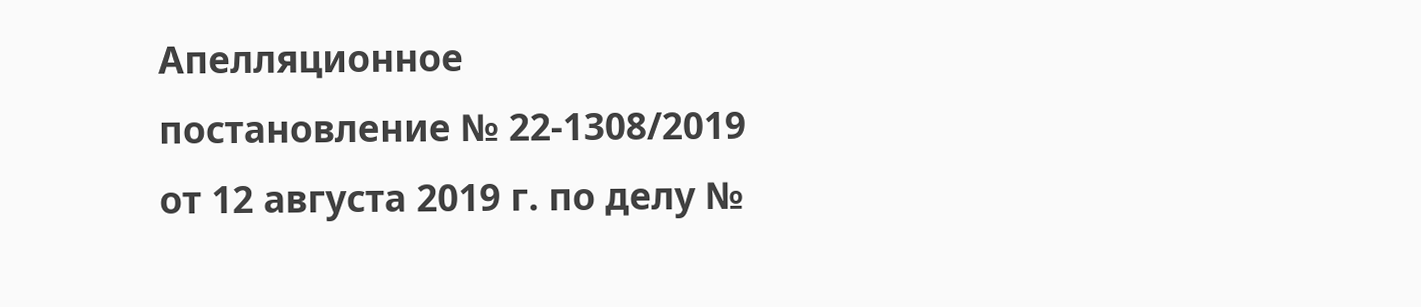Апелляционное постановление № 22-1308/2019 от 12 августа 2019 г. по делу №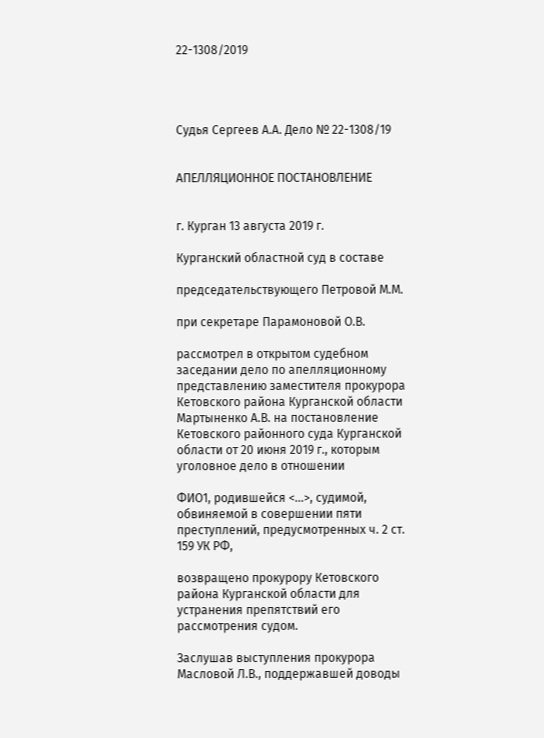22-1308/2019




Судья Сергеев А.А. Дело № 22-1308/19


АПЕЛЛЯЦИОННОЕ ПОСТАНОВЛЕНИЕ


г. Курган 13 августа 2019 г.

Курганский областной суд в составе

председательствующего Петровой М.М.

при секретаре Парамоновой О.В.

рассмотрел в открытом судебном заседании дело по апелляционному представлению заместителя прокурора Кетовского района Курганской области Мартыненко А.В. на постановление Кетовского районного суда Курганской области от 20 июня 2019 г., которым уголовное дело в отношении

ФИО1, родившейся <...>, судимой, обвиняемой в совершении пяти преступлений, предусмотренных ч. 2 ст. 159 УК РФ,

возвращено прокурору Кетовского района Курганской области для устранения препятствий его рассмотрения судом.

Заслушав выступления прокурора Масловой Л.В., поддержавшей доводы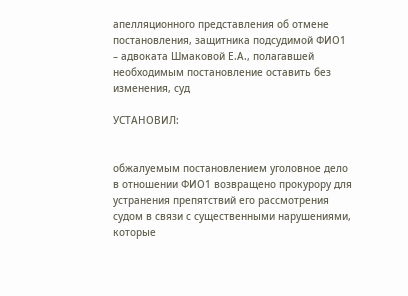апелляционного представления об отмене постановления, защитника подсудимой ФИО1 – адвоката Шмаковой Е.А., полагавшей необходимым постановление оставить без изменения, суд

УСТАНОВИЛ:


обжалуемым постановлением уголовное дело в отношении ФИО1 возвращено прокурору для устранения препятствий его рассмотрения судом в связи с существенными нарушениями, которые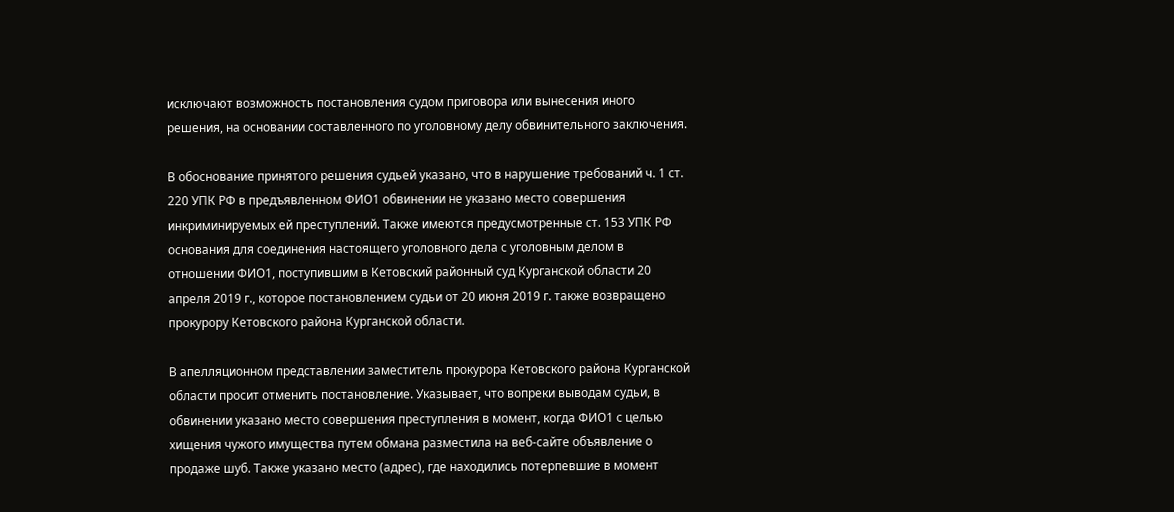исключают возможность постановления судом приговора или вынесения иного решения, на основании составленного по уголовному делу обвинительного заключения.

В обоснование принятого решения судьей указано, что в нарушение требований ч. 1 ст. 220 УПК РФ в предъявленном ФИО1 обвинении не указано место совершения инкриминируемых ей преступлений. Также имеются предусмотренные ст. 153 УПК РФ основания для соединения настоящего уголовного дела с уголовным делом в отношении ФИО1, поступившим в Кетовский районный суд Курганской области 20 апреля 2019 г., которое постановлением судьи от 20 июня 2019 г. также возвращено прокурору Кетовского района Курганской области.

В апелляционном представлении заместитель прокурора Кетовского района Курганской области просит отменить постановление. Указывает, что вопреки выводам судьи, в обвинении указано место совершения преступления в момент, когда ФИО1 с целью хищения чужого имущества путем обмана разместила на веб-сайте объявление о продаже шуб. Также указано место (адрес), где находились потерпевшие в момент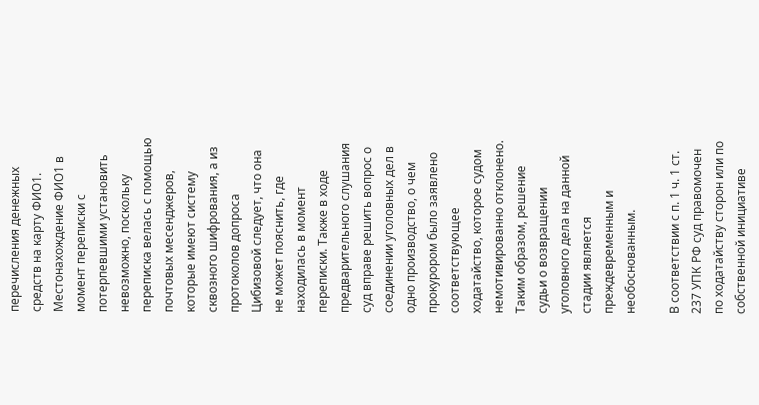перечисления денежных средств на карту ФИО1. Местонахождение ФИО1 в момент переписки с потерпевшими установить невозможно, поскольку переписка велась с помощью почтовых месенджеров, которые имеют систему сквозного шифрования, а из протоколов допроса Цибизовой следует, что она не может пояснить, где находилась в момент переписки. Также в ходе предварительного слушания суд вправе решить вопрос о соединении уголовных дел в одно производство, о чем прокурором было заявлено соответствующее ходатайство, которое судом немотивированно отклонено. Таким образом, решение судьи о возвращении уголовного дела на данной стадии является преждевременным и необоснованным.

В соответствии с п. 1 ч. 1 ст. 237 УПК РФ суд правомочен по ходатайству сторон или по собственной инициативе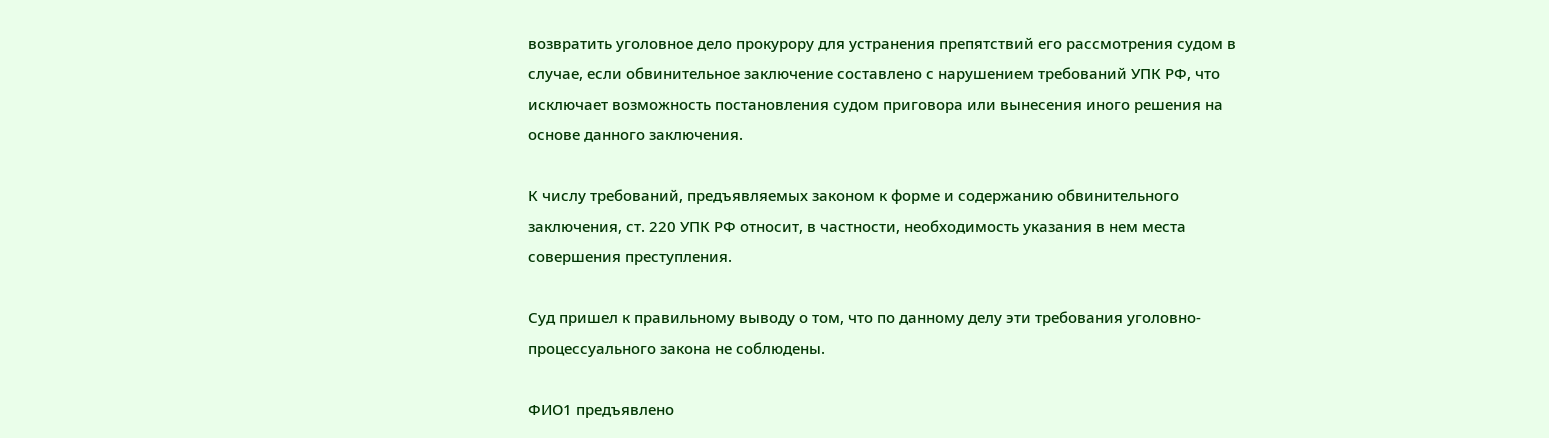возвратить уголовное дело прокурору для устранения препятствий его рассмотрения судом в случае, если обвинительное заключение составлено с нарушением требований УПК РФ, что исключает возможность постановления судом приговора или вынесения иного решения на основе данного заключения.

К числу требований, предъявляемых законом к форме и содержанию обвинительного заключения, ст. 220 УПК РФ относит, в частности, необходимость указания в нем места совершения преступления.

Суд пришел к правильному выводу о том, что по данному делу эти требования уголовно-процессуального закона не соблюдены.

ФИО1 предъявлено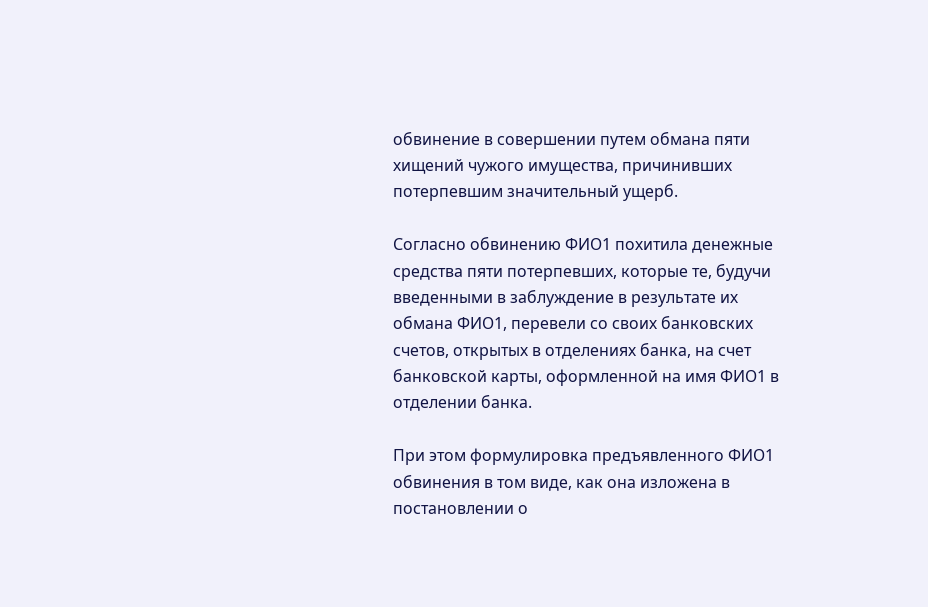обвинение в совершении путем обмана пяти хищений чужого имущества, причинивших потерпевшим значительный ущерб.

Согласно обвинению ФИО1 похитила денежные средства пяти потерпевших, которые те, будучи введенными в заблуждение в результате их обмана ФИО1, перевели со своих банковских счетов, открытых в отделениях банка, на счет банковской карты, оформленной на имя ФИО1 в отделении банка.

При этом формулировка предъявленного ФИО1 обвинения в том виде, как она изложена в постановлении о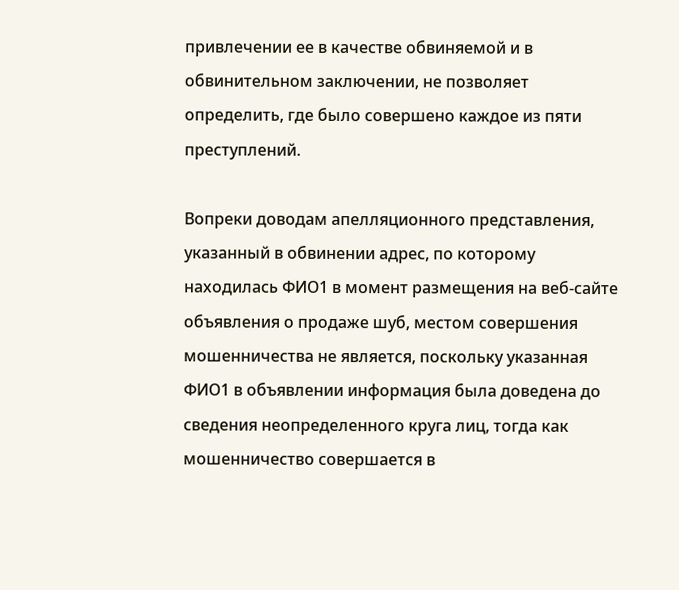привлечении ее в качестве обвиняемой и в обвинительном заключении, не позволяет определить, где было совершено каждое из пяти преступлений.

Вопреки доводам апелляционного представления, указанный в обвинении адрес, по которому находилась ФИО1 в момент размещения на веб-сайте объявления о продаже шуб, местом совершения мошенничества не является, поскольку указанная ФИО1 в объявлении информация была доведена до сведения неопределенного круга лиц, тогда как мошенничество совершается в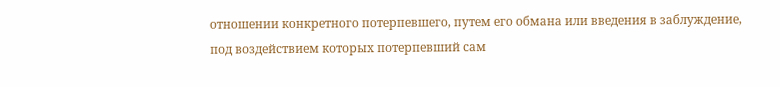отношении конкретного потерпевшего, путем его обмана или введения в заблуждение, под воздействием которых потерпевший сам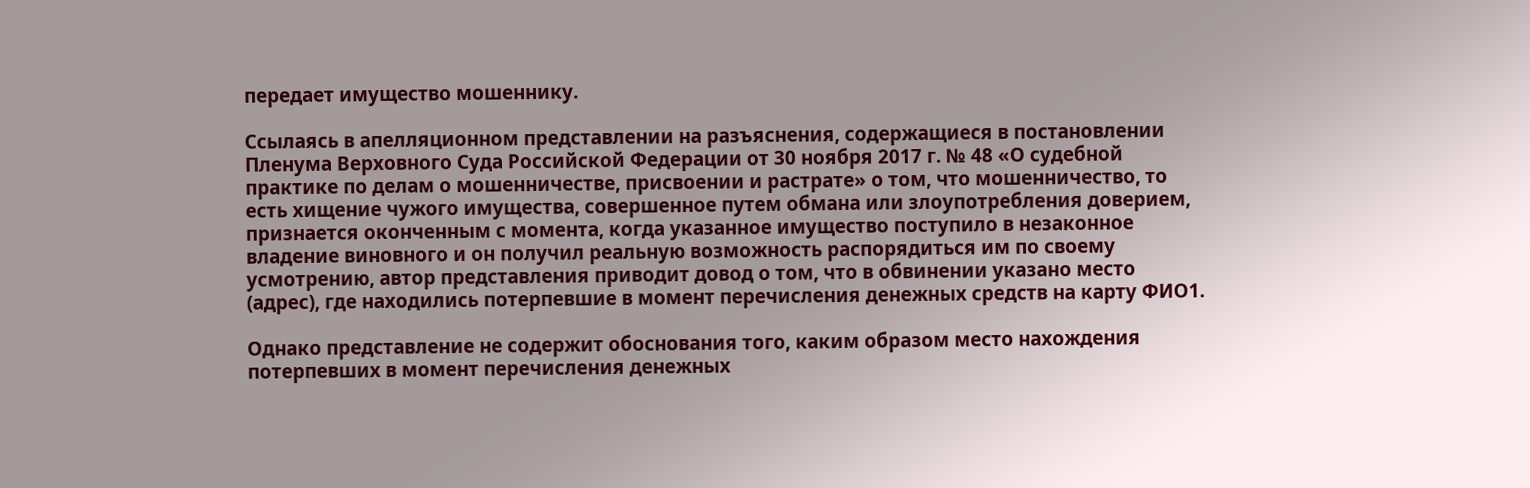передает имущество мошеннику.

Ссылаясь в апелляционном представлении на разъяснения, содержащиеся в постановлении Пленума Верховного Суда Российской Федерации от 30 ноября 2017 г. № 48 «О судебной практике по делам о мошенничестве, присвоении и растрате» о том, что мошенничество, то есть хищение чужого имущества, совершенное путем обмана или злоупотребления доверием, признается оконченным с момента, когда указанное имущество поступило в незаконное владение виновного и он получил реальную возможность распорядиться им по своему усмотрению, автор представления приводит довод о том, что в обвинении указано место (адрес), где находились потерпевшие в момент перечисления денежных средств на карту ФИО1.

Однако представление не содержит обоснования того, каким образом место нахождения потерпевших в момент перечисления денежных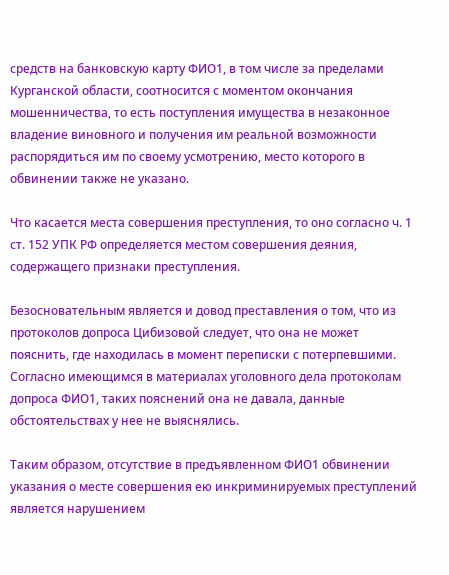средств на банковскую карту ФИО1, в том числе за пределами Курганской области, соотносится с моментом окончания мошенничества, то есть поступления имущества в незаконное владение виновного и получения им реальной возможности распорядиться им по своему усмотрению, место которого в обвинении также не указано.

Что касается места совершения преступления, то оно согласно ч. 1 ст. 152 УПК РФ определяется местом совершения деяния, содержащего признаки преступления.

Безосновательным является и довод преставления о том, что из протоколов допроса Цибизовой следует, что она не может пояснить, где находилась в момент переписки с потерпевшими. Согласно имеющимся в материалах уголовного дела протоколам допроса ФИО1, таких пояснений она не давала, данные обстоятельствах у нее не выяснялись.

Таким образом, отсутствие в предъявленном ФИО1 обвинении указания о месте совершения ею инкриминируемых преступлений является нарушением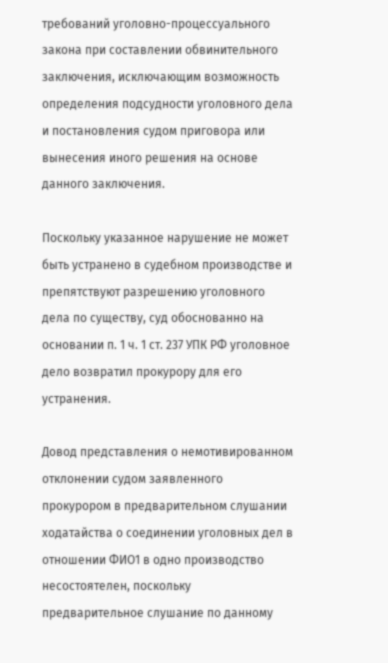требований уголовно-процессуального закона при составлении обвинительного заключения, исключающим возможность определения подсудности уголовного дела и постановления судом приговора или вынесения иного решения на основе данного заключения.

Поскольку указанное нарушение не может быть устранено в судебном производстве и препятствуют разрешению уголовного дела по существу, суд обоснованно на основании п. 1 ч. 1 ст. 237 УПК РФ уголовное дело возвратил прокурору для его устранения.

Довод представления о немотивированном отклонении судом заявленного прокурором в предварительном слушании ходатайства о соединении уголовных дел в отношении ФИО1 в одно производство несостоятелен, поскольку предварительное слушание по данному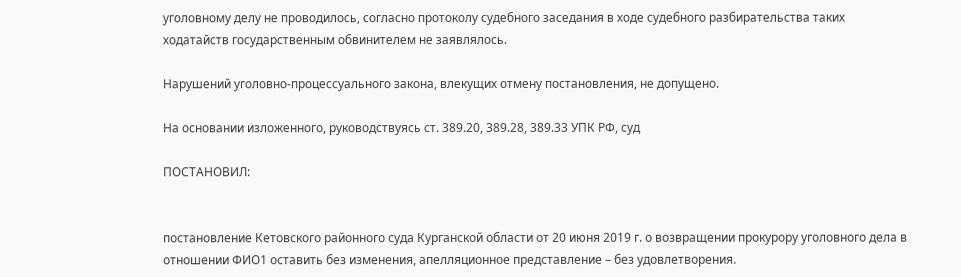уголовному делу не проводилось, согласно протоколу судебного заседания в ходе судебного разбирательства таких ходатайств государственным обвинителем не заявлялось.

Нарушений уголовно-процессуального закона, влекущих отмену постановления, не допущено.

На основании изложенного, руководствуясь ст. 389.20, 389.28, 389.33 УПК РФ, суд

ПОСТАНОВИЛ:


постановление Кетовского районного суда Курганской области от 20 июня 2019 г. о возвращении прокурору уголовного дела в отношении ФИО1 оставить без изменения, апелляционное представление – без удовлетворения.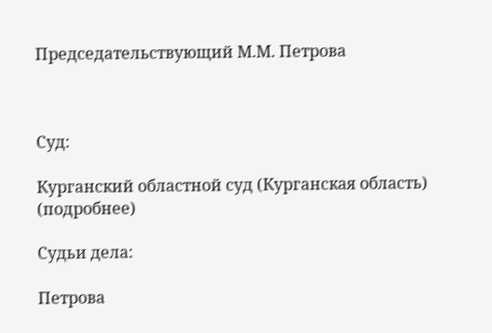Председательствующий М.М. Петрова



Суд:

Курганский областной суд (Курганская область) (подробнее)

Судьи дела:

Петрова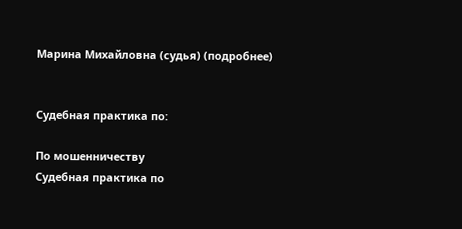Марина Михайловна (судья) (подробнее)


Судебная практика по:

По мошенничеству
Судебная практика по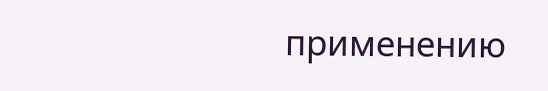применению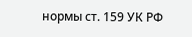нормы ст. 159 УК РФ